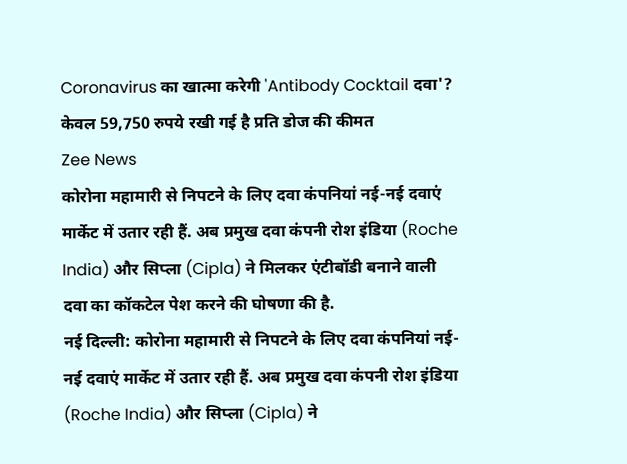Coronavirus का खात्मा करेगी 'Antibody Cocktail दवा'? केवल 59,750 रुपये रखी गई है प्रति डोज की कीमत
Zee News
कोरोना महामारी से निपटने के लिए दवा कंपनियां नई-नई दवाएं मार्केट में उतार रही हैं. अब प्रमुख दवा कंपनी रोश इंडिया (Roche India) और सिप्ला (Cipla) ने मिलकर एंटीबॉडी बनाने वाली दवा का कॉकटेल पेश करने की घोषणा की है.
नई दिल्ली: कोरोना महामारी से निपटने के लिए दवा कंपनियां नई-नई दवाएं मार्केट में उतार रही हैं. अब प्रमुख दवा कंपनी रोश इंडिया (Roche India) और सिप्ला (Cipla) ने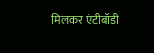मिलकर एंटीबॉडी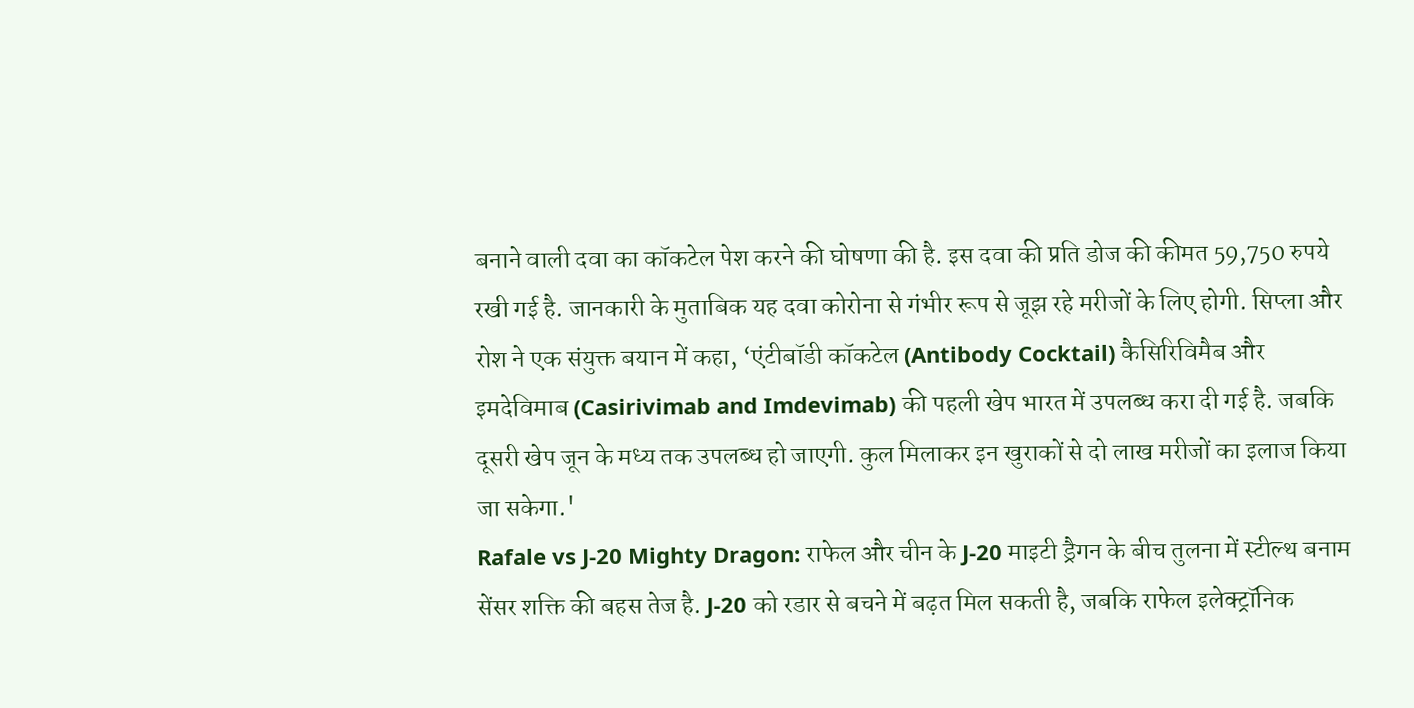बनाने वाली दवा का कॉकटेल पेश करने की घोषणा की है. इस दवा की प्रति डोज की कीमत 59,750 रुपये रखी गई है. जानकारी के मुताबिक यह दवा कोरोना से गंभीर रूप से जूझ रहे मरीजों के लिए होगी. सिप्ला और रोश ने एक संयुक्त बयान में कहा, ‘एंटीबॉडी कॉकटेल (Antibody Cocktail) कैसिरिविमैब और इमदेविमाब (Casirivimab and Imdevimab) की पहली खेप भारत में उपलब्ध करा दी गई है. जबकि दूसरी खेप जून के मध्य तक उपलब्ध हो जाएगी. कुल मिलाकर इन खुराकों से दो लाख मरीजों का इलाज किया जा सकेगा.'
Rafale vs J-20 Mighty Dragon: राफेल और चीन के J-20 माइटी ड्रैगन के बीच तुलना में स्टील्थ बनाम सेंसर शक्ति की बहस तेज है. J-20 को रडार से बचने में बढ़त मिल सकती है, जबकि राफेल इलेक्ट्रॉनिक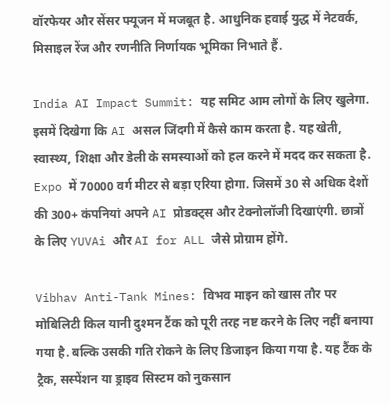वॉरफेयर और सेंसर फ्यूजन में मजबूत है. आधुनिक हवाई युद्ध में नेटवर्क, मिसाइल रेंज और रणनीति निर्णायक भूमिका निभाते हैं.

India AI Impact Summit: यह समिट आम लोगों के लिए खुलेगा. इसमें दिखेगा कि AI असल जिंदगी में कैसे काम करता है. यह खेती, स्वास्थ्य, शिक्षा और डेली के समस्याओं को हल करने में मदद कर सकता है. Expo में 70000 वर्ग मीटर से बड़ा एरिया होगा. जिसमें 30 से अधिक देशों की 300+ कंपनियां अपने AI प्रोडक्ट्स और टेक्नोलॉजी दिखाएंगी. छात्रों के लिए YUVAi और AI for ALL जैसे प्रोग्राम होंगे.

Vibhav Anti-Tank Mines: विभव माइन को खास तौर पर मोबिलिटी किल यानी दुश्मन टैंक को पूरी तरह नष्ट करने के लिए नहीं बनाया गया है. बल्कि उसकी गति रोकने के लिए डिजाइन किया गया है. यह टैंक के ट्रैक, सस्पेंशन या ड्राइव सिस्टम को नुकसान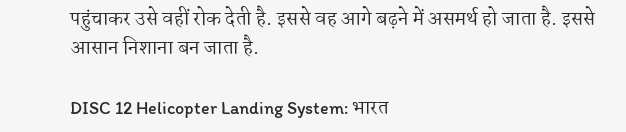पहुंचाकर उसे वहीं रोक देती है. इससे वह आगे बढ़ने में असमर्थ हो जाता है. इससे आसान निशाना बन जाता है.

DISC 12 Helicopter Landing System: भारत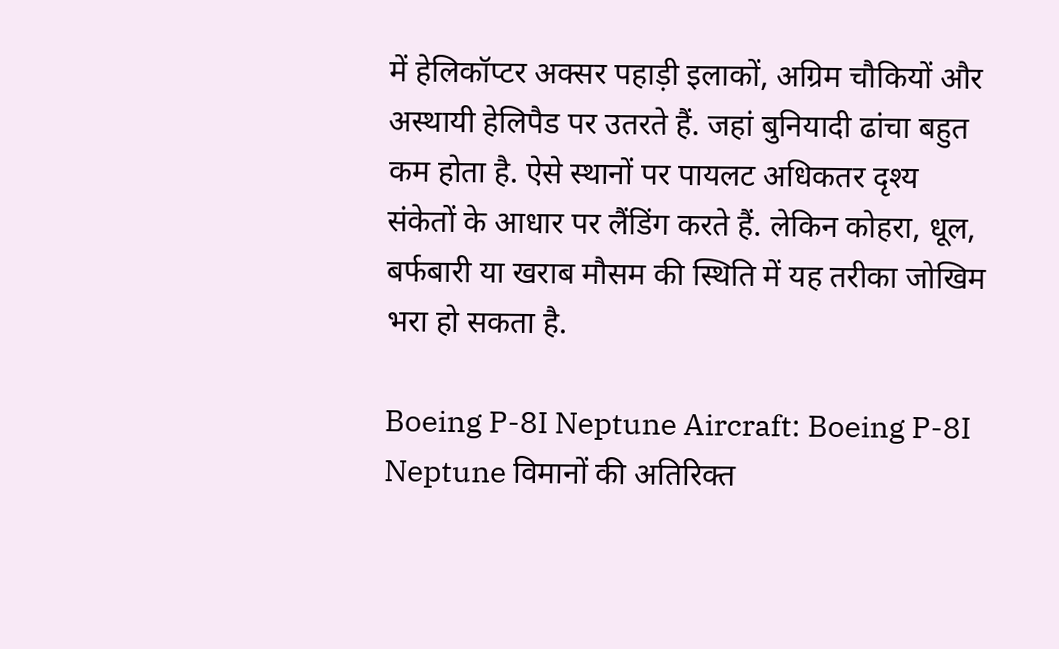में हेलिकॉप्टर अक्सर पहाड़ी इलाकों, अग्रिम चौकियों और अस्थायी हेलिपैड पर उतरते हैं. जहां बुनियादी ढांचा बहुत कम होता है. ऐसे स्थानों पर पायलट अधिकतर दृश्य संकेतों के आधार पर लैंडिंग करते हैं. लेकिन कोहरा, धूल, बर्फबारी या खराब मौसम की स्थिति में यह तरीका जोखिम भरा हो सकता है.

Boeing P-8I Neptune Aircraft: Boeing P-8I Neptune विमानों की अतिरिक्त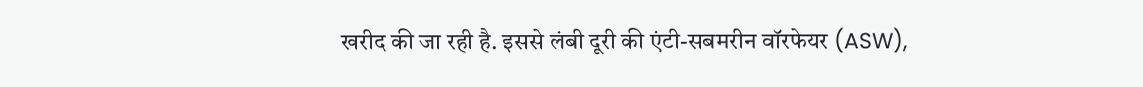खरीद की जा रही है. इससे लंबी दूरी की एंटी-सबमरीन वॉरफेयर (ASW),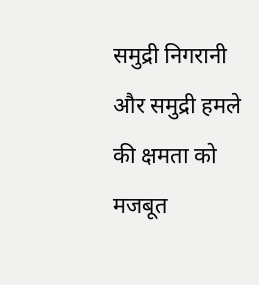समुद्री निगरानी और समुद्री हमले की क्षमता को मजबूत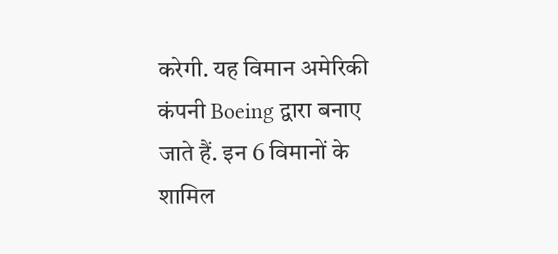करेगी. यह विमान अमेरिकी कंपनी Boeing द्वारा बनाए जाते हैं. इन 6 विमानों के शामिल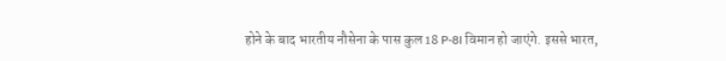होने के बाद भारतीय नौसेना के पास कुल 18 P-8I विमान हो जाएंगे. इससे भारत,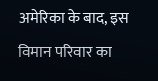अमेरिका के बाद, इस विमान परिवार का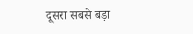दूसरा सबसे बड़ा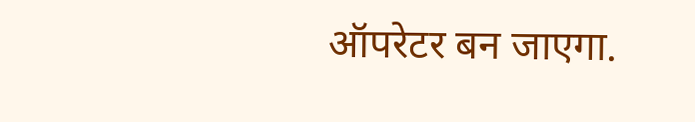ऑपरेटर बन जाएगा.